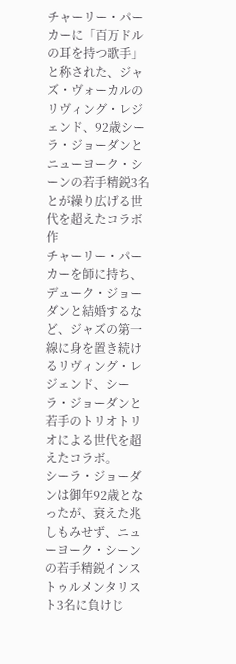チャーリー・パーカーに「百万ドルの耳を持つ歌手」と称された、ジャズ・ヴォーカルのリヴィング・レジェンド、92歳シーラ・ジョーダンとニューヨーク・シーンの若手精鋭3名とが繰り広げる世代を超えたコラボ作
チャーリー・パーカーを師に持ち、デューク・ジョーダンと結婚するなど、ジャズの第一線に身を置き続けるリヴィング・レジェンド、シーラ・ジョーダンと若手のトリオトリオによる世代を超えたコラボ。
シーラ・ジョーダンは御年92歳となったが、衰えた兆しもみせず、ニューヨーク・シーンの若手精鋭インストゥルメンタリスト3名に負けじ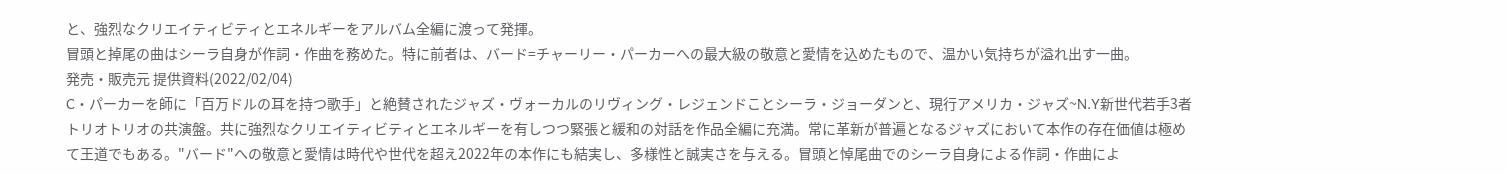と、強烈なクリエイティビティとエネルギーをアルバム全編に渡って発揮。
冒頭と掉尾の曲はシーラ自身が作詞・作曲を務めた。特に前者は、バード=チャーリー・パーカーへの最大級の敬意と愛情を込めたもので、温かい気持ちが溢れ出す一曲。
発売・販売元 提供資料(2022/02/04)
C・パーカーを師に「百万ドルの耳を持つ歌手」と絶賛されたジャズ・ヴォーカルのリヴィング・レジェンドことシーラ・ジョーダンと、現行アメリカ・ジャズ~N.Y新世代若手3者トリオトリオの共演盤。共に強烈なクリエイティビティとエネルギーを有しつつ緊張と緩和の対話を作品全編に充満。常に革新が普遍となるジャズにおいて本作の存在価値は極めて王道でもある。"バード"への敬意と愛情は時代や世代を超え2022年の本作にも結実し、多様性と誠実さを与える。冒頭と悼尾曲でのシーラ自身による作詞・作曲によ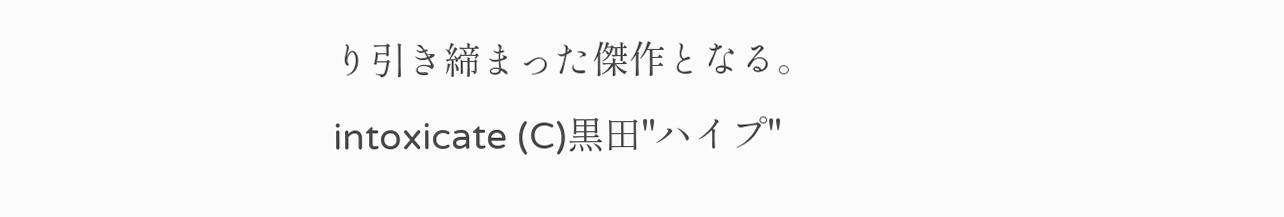り引き締まった傑作となる。
intoxicate (C)黒田"ハイプ"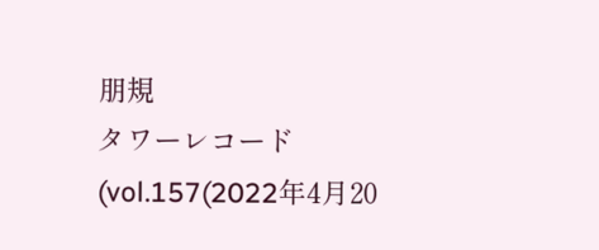朋規
タワーレコード(vol.157(2022年4月20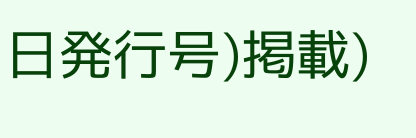日発行号)掲載)